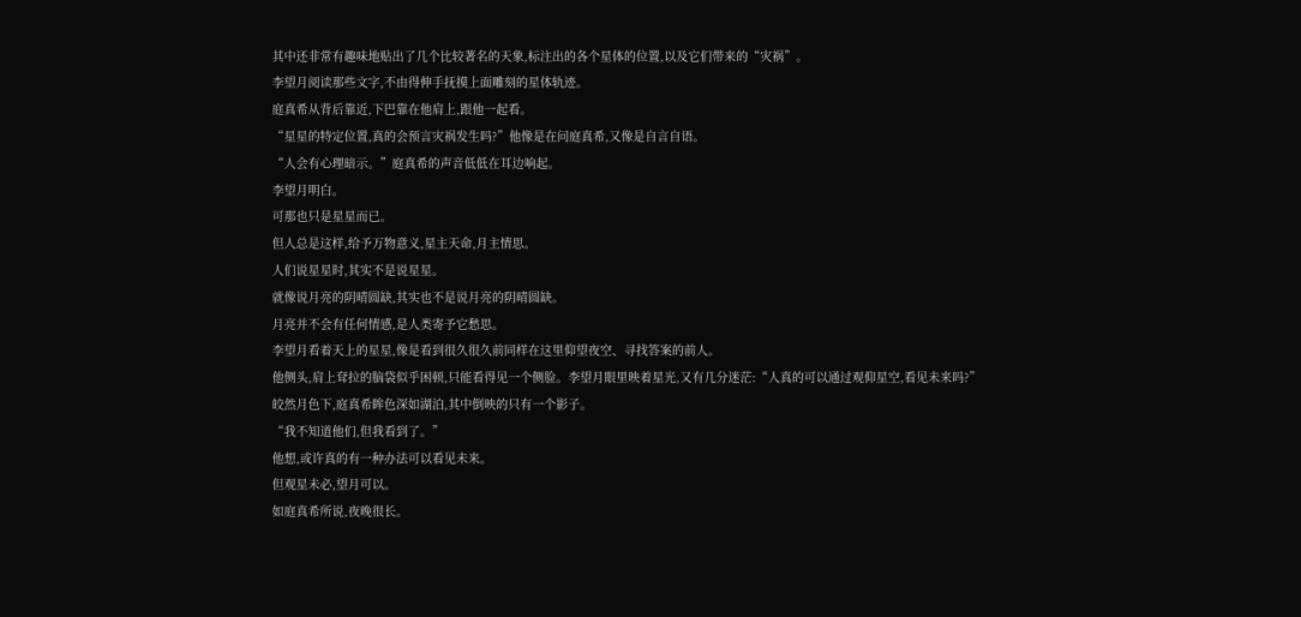其中还非常有趣味地贴出了几个比较著名的天象,标注出的各个星体的位置,以及它们带来的“灾祸”。
李望月阅读那些文字,不由得伸手抚摸上面雕刻的星体轨迹。
庭真希从背后靠近,下巴靠在他肩上,跟他一起看。
“星星的特定位置,真的会预言灾祸发生吗?”他像是在问庭真希,又像是自言自语。
“人会有心理暗示。”庭真希的声音低低在耳边响起。
李望月明白。
可那也只是星星而已。
但人总是这样,给予万物意义,星主天命,月主情思。
人们说星星时,其实不是说星星。
就像说月亮的阴晴圆缺,其实也不是说月亮的阴晴圆缺。
月亮并不会有任何情感,是人类寄予它愁思。
李望月看着天上的星星,像是看到很久很久前同样在这里仰望夜空、寻找答案的前人。
他侧头,肩上耷拉的脑袋似乎困顿,只能看得见一个侧脸。李望月眼里映着星光,又有几分迷茫:“人真的可以通过观仰星空,看见未来吗?”
皎然月色下,庭真希眸色深如湖泊,其中倒映的只有一个影子。
“我不知道他们,但我看到了。”
他想,或许真的有一种办法可以看见未来。
但观星未必,望月可以。
如庭真希所说,夜晚很长。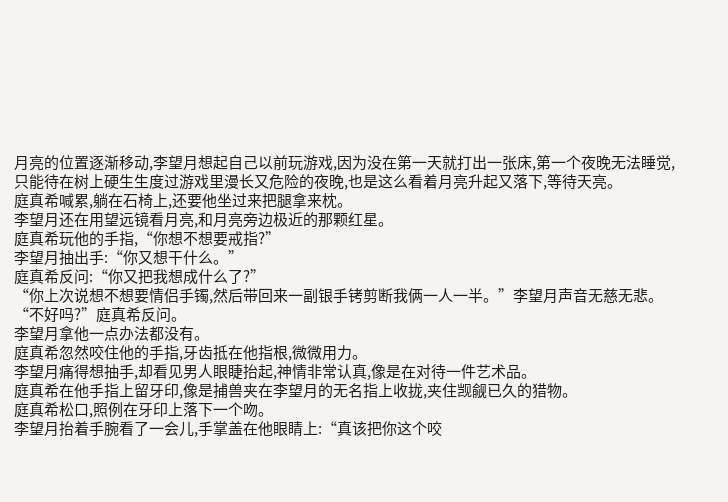月亮的位置逐渐移动,李望月想起自己以前玩游戏,因为没在第一天就打出一张床,第一个夜晚无法睡觉,只能待在树上硬生生度过游戏里漫长又危险的夜晚,也是这么看着月亮升起又落下,等待天亮。
庭真希喊累,躺在石椅上,还要他坐过来把腿拿来枕。
李望月还在用望远镜看月亮,和月亮旁边极近的那颗红星。
庭真希玩他的手指,“你想不想要戒指?”
李望月抽出手:“你又想干什么。”
庭真希反问:“你又把我想成什么了?”
“你上次说想不想要情侣手镯,然后带回来一副银手铐剪断我俩一人一半。”李望月声音无慈无悲。
“不好吗?”庭真希反问。
李望月拿他一点办法都没有。
庭真希忽然咬住他的手指,牙齿抵在他指根,微微用力。
李望月痛得想抽手,却看见男人眼睫抬起,神情非常认真,像是在对待一件艺术品。
庭真希在他手指上留牙印,像是捕兽夹在李望月的无名指上收拢,夹住觊觎已久的猎物。
庭真希松口,照例在牙印上落下一个吻。
李望月抬着手腕看了一会儿,手掌盖在他眼睛上:“真该把你这个咬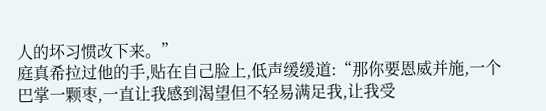人的坏习惯改下来。”
庭真希拉过他的手,贴在自己脸上,低声缓缓道:“那你要恩威并施,一个巴掌一颗枣,一直让我感到渴望但不轻易满足我,让我受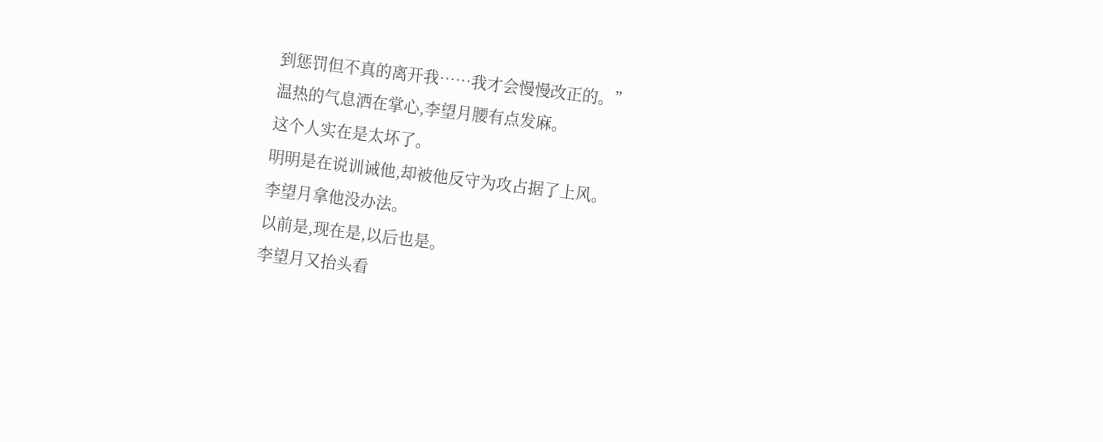到惩罚但不真的离开我……我才会慢慢改正的。”
温热的气息洒在掌心,李望月腰有点发麻。
这个人实在是太坏了。
明明是在说训诫他,却被他反守为攻占据了上风。
李望月拿他没办法。
以前是,现在是,以后也是。
李望月又抬头看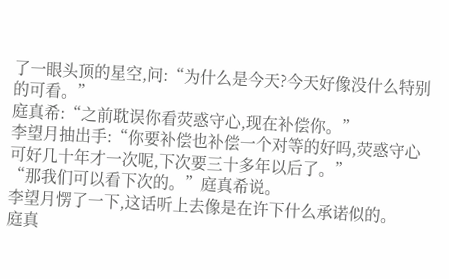了一眼头顶的星空,问:“为什么是今天?今天好像没什么特别的可看。”
庭真希:“之前耽误你看荧惑守心,现在补偿你。”
李望月抽出手:“你要补偿也补偿一个对等的好吗,荧惑守心可好几十年才一次呢,下次要三十多年以后了。”
“那我们可以看下次的。”庭真希说。
李望月愣了一下,这话听上去像是在许下什么承诺似的。
庭真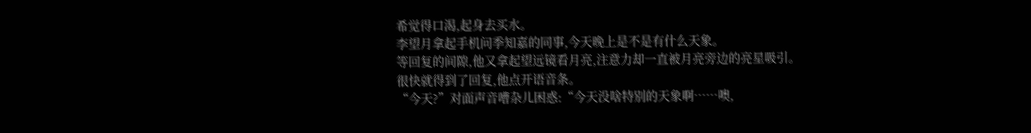希觉得口渴,起身去买水。
李望月拿起手机问季知嘉的同事,今天晚上是不是有什么天象。
等回复的间隙,他又拿起望远镜看月亮,注意力却一直被月亮旁边的亮星吸引。
很快就得到了回复,他点开语音条。
“今天?”对面声音嘈杂儿困惑:“今天没啥特别的天象啊……噢,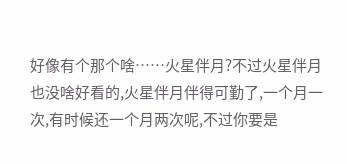好像有个那个啥……火星伴月?不过火星伴月也没啥好看的,火星伴月伴得可勤了,一个月一次,有时候还一个月两次呢,不过你要是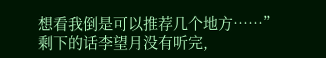想看我倒是可以推荐几个地方……”
剩下的话李望月没有听完,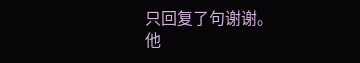只回复了句谢谢。
他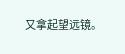又拿起望远镜。